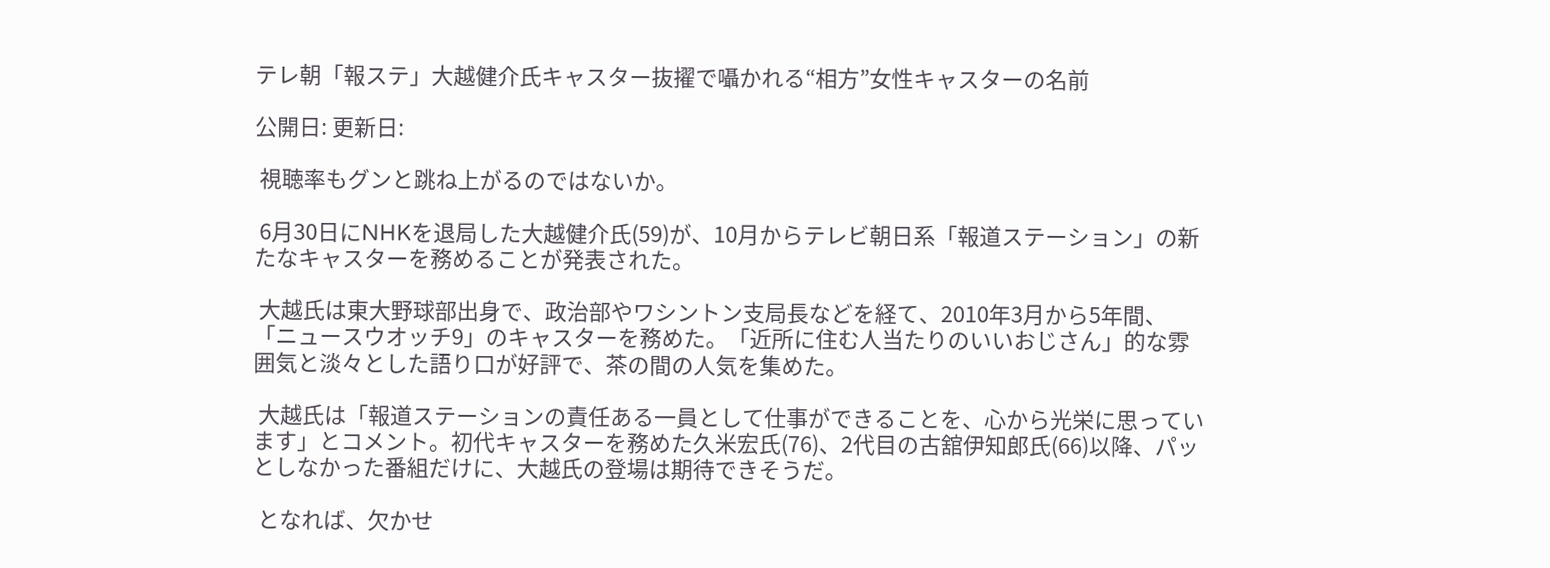テレ朝「報ステ」大越健介氏キャスター抜擢で囁かれる“相方”女性キャスターの名前

公開日: 更新日:

 視聴率もグンと跳ね上がるのではないか。

 6月30日にNHKを退局した大越健介氏(59)が、10月からテレビ朝日系「報道ステーション」の新たなキャスターを務めることが発表された。

 大越氏は東大野球部出身で、政治部やワシントン支局長などを経て、2010年3月から5年間、「ニュースウオッチ9」のキャスターを務めた。「近所に住む人当たりのいいおじさん」的な雰囲気と淡々とした語り口が好評で、茶の間の人気を集めた。

 大越氏は「報道ステーションの責任ある一員として仕事ができることを、心から光栄に思っています」とコメント。初代キャスターを務めた久米宏氏(76)、2代目の古舘伊知郎氏(66)以降、パッとしなかった番組だけに、大越氏の登場は期待できそうだ。

 となれば、欠かせ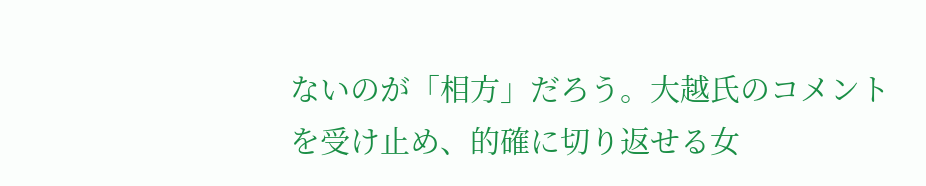ないのが「相方」だろう。大越氏のコメントを受け止め、的確に切り返せる女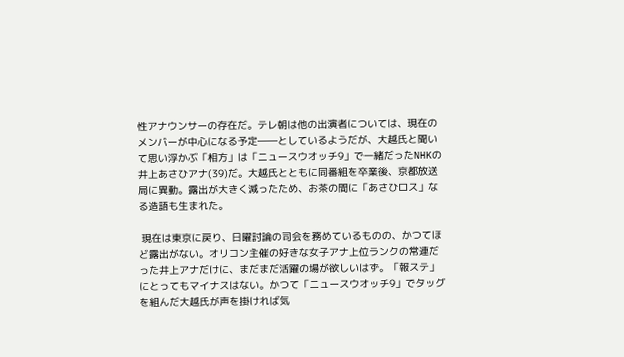性アナウンサーの存在だ。テレ朝は他の出演者については、現在のメンバーが中心になる予定――としているようだが、大越氏と聞いて思い浮かぶ「相方」は「ニュースウオッチ9」で一緒だったNHKの井上あさひアナ(39)だ。大越氏とともに同番組を卒業後、京都放送局に異動。露出が大きく減ったため、お茶の間に「あさひロス」なる造語も生まれた。

 現在は東京に戻り、日曜討論の司会を務めているものの、かつてほど露出がない。オリコン主催の好きな女子アナ上位ランクの常連だった井上アナだけに、まだまだ活躍の場が欲しいはず。「報ステ」にとってもマイナスはない。かつて「ニュースウオッチ9」でタッグを組んだ大越氏が声を掛ければ気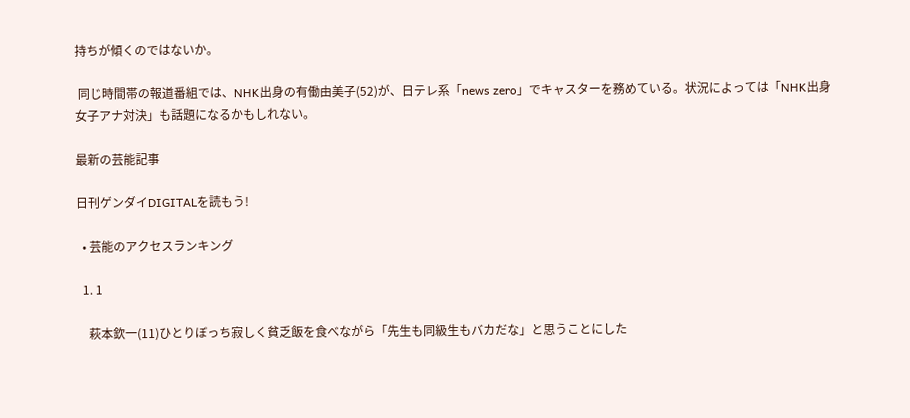持ちが傾くのではないか。

 同じ時間帯の報道番組では、NHK出身の有働由美子(52)が、日テレ系「news zero」でキャスターを務めている。状況によっては「NHK出身女子アナ対決」も話題になるかもしれない。

最新の芸能記事

日刊ゲンダイDIGITALを読もう!

  • 芸能のアクセスランキング

  1. 1

    萩本欽一(11)ひとりぼっち寂しく貧乏飯を食べながら「先生も同級生もバカだな」と思うことにした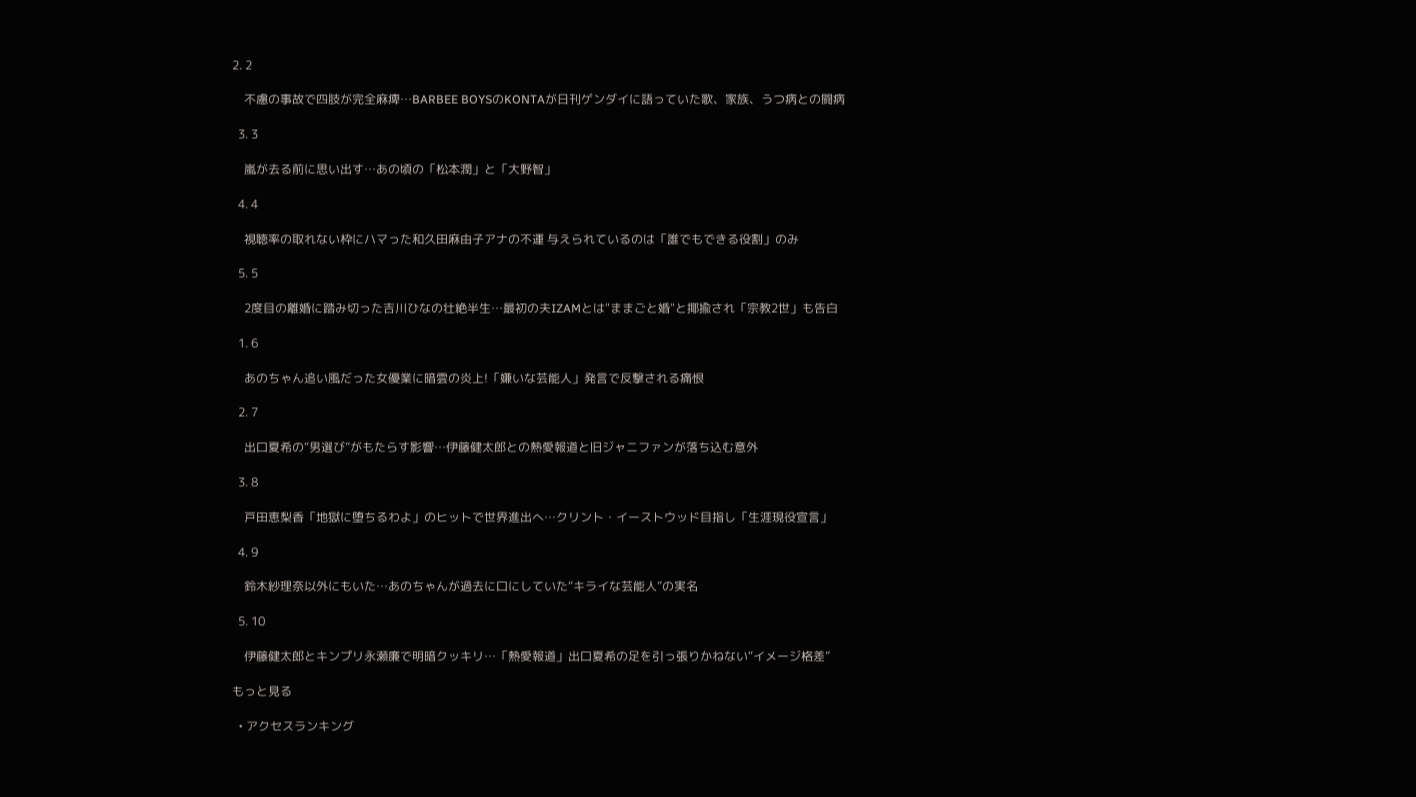2. 2

    不慮の事故で四肢が完全麻痺…BARBEE BOYSのKONTAが日刊ゲンダイに語っていた歌、家族、うつ病との闘病

  3. 3

    嵐が去る前に思い出す…あの頃の「松本潤」と「大野智」

  4. 4

    視聴率の取れない枠にハマった和久田麻由子アナの不運 与えられているのは「誰でもできる役割」のみ

  5. 5

    2度目の離婚に踏み切った吉川ひなの壮絶半生…最初の夫IZAMとは"ままごと婚"と揶揄され「宗教2世」も告白

  1. 6

    あのちゃん追い風だった女優業に暗雲の炎上!「嫌いな芸能人」発言で反撃される痛恨

  2. 7

    出口夏希の“男選び”がもたらす影響…伊藤健太郎との熱愛報道と旧ジャニファンが落ち込む意外

  3. 8

    戸田恵梨香「地獄に堕ちるわよ」のヒットで世界進出へ…クリント・イーストウッド目指し「生涯現役宣言」

  4. 9

    鈴木紗理奈以外にもいた…あのちゃんが過去に口にしていた“キライな芸能人”の実名

  5. 10

    伊藤健太郎とキンプリ永瀬廉で明暗クッキリ…「熱愛報道」出口夏希の足を引っ張りかねない“イメージ格差”

もっと見る

  • アクセスランキング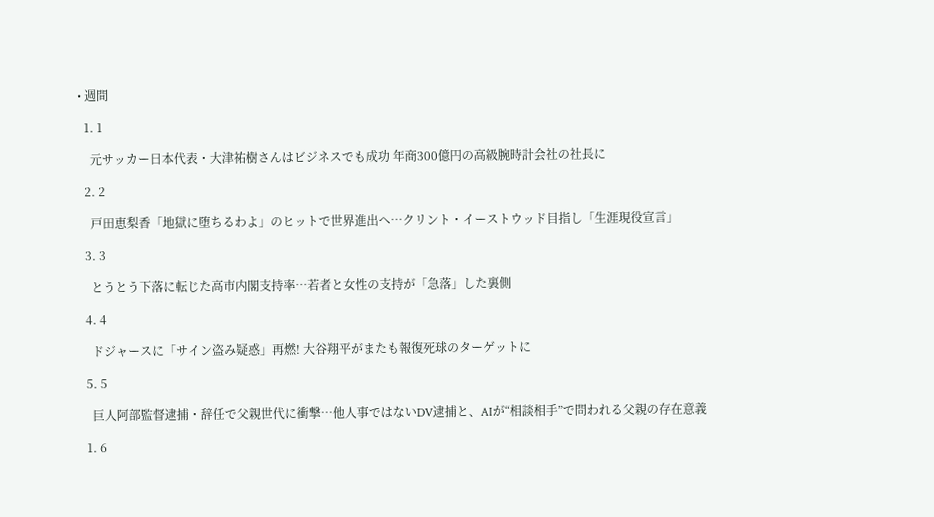• 週間

  1. 1

    元サッカー日本代表・大津祐樹さんはビジネスでも成功 年商300億円の高級腕時計会社の社長に

  2. 2

    戸田恵梨香「地獄に堕ちるわよ」のヒットで世界進出へ…クリント・イーストウッド目指し「生涯現役宣言」

  3. 3

    とうとう下落に転じた高市内閣支持率…若者と女性の支持が「急落」した裏側

  4. 4

    ドジャースに「サイン盗み疑惑」再燃! 大谷翔平がまたも報復死球のターゲットに

  5. 5

    巨人阿部監督逮捕・辞任で父親世代に衝撃…他人事ではないDV逮捕と、AIが“相談相手”で問われる父親の存在意義

  1. 6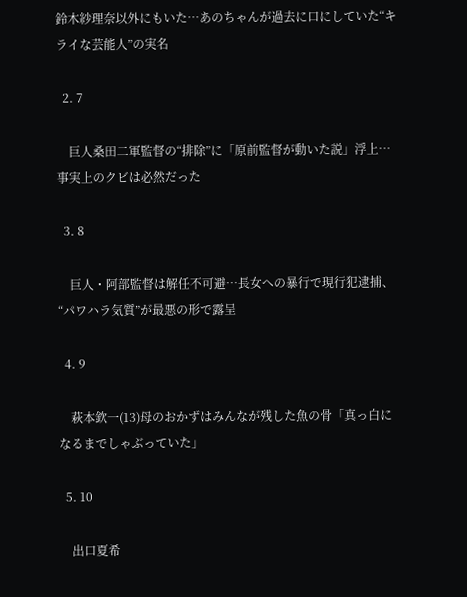鈴木紗理奈以外にもいた…あのちゃんが過去に口にしていた“キライな芸能人”の実名

  2. 7

    巨人桑田二軍監督の“排除”に「原前監督が動いた説」浮上…事実上のクビは必然だった

  3. 8

    巨人・阿部監督は解任不可避…長女への暴行で現行犯逮捕、“パワハラ気質”が最悪の形で露呈

  4. 9

    萩本欽一(13)母のおかずはみんなが残した魚の骨「真っ白になるまでしゃぶっていた」

  5. 10

    出口夏希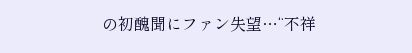の初醜聞にファン失望…“不祥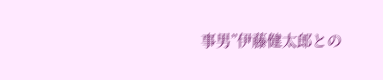事男”伊藤健太郎との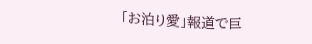「お泊り愛」報道で巨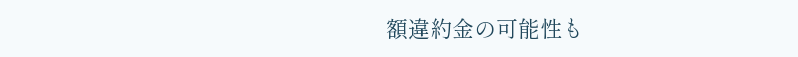額違約金の可能性も